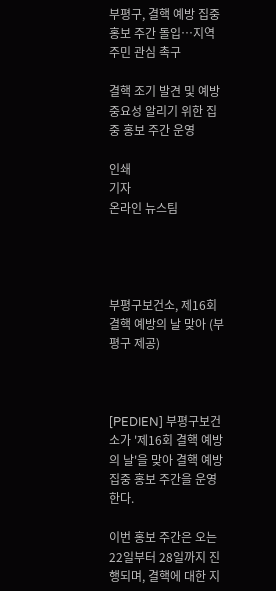부평구, 결핵 예방 집중 홍보 주간 돌입…지역 주민 관심 촉구

결핵 조기 발견 및 예방 중요성 알리기 위한 집중 홍보 주간 운영

인쇄
기자
온라인 뉴스팀




부평구보건소, 제16회 결핵 예방의 날 맞아 (부평구 제공)



[PEDIEN] 부평구보건소가 '제16회 결핵 예방의 날'을 맞아 결핵 예방 집중 홍보 주간을 운영한다.

이번 홍보 주간은 오는 22일부터 28일까지 진행되며, 결핵에 대한 지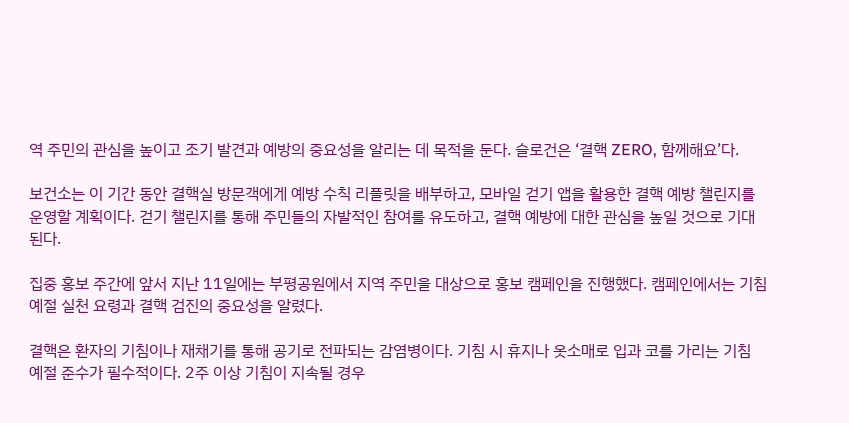역 주민의 관심을 높이고 조기 발견과 예방의 중요성을 알리는 데 목적을 둔다. 슬로건은 ‘결핵 ZERO, 함께해요’다.

보건소는 이 기간 동안 결핵실 방문객에게 예방 수칙 리플릿을 배부하고, 모바일 걷기 앱을 활용한 결핵 예방 챌린지를 운영할 계획이다. 걷기 챌린지를 통해 주민들의 자발적인 참여를 유도하고, 결핵 예방에 대한 관심을 높일 것으로 기대된다.

집중 홍보 주간에 앞서 지난 11일에는 부평공원에서 지역 주민을 대상으로 홍보 캠페인을 진행했다. 캠페인에서는 기침 예절 실천 요령과 결핵 검진의 중요성을 알렸다.

결핵은 환자의 기침이나 재채기를 통해 공기로 전파되는 감염병이다. 기침 시 휴지나 옷소매로 입과 코를 가리는 기침 예절 준수가 필수적이다. 2주 이상 기침이 지속될 경우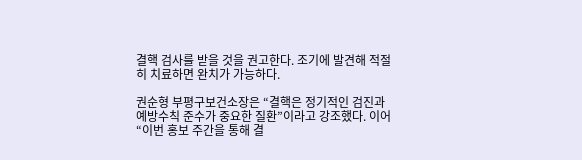결핵 검사를 받을 것을 권고한다. 조기에 발견해 적절히 치료하면 완치가 가능하다.

권순형 부평구보건소장은 “결핵은 정기적인 검진과 예방수칙 준수가 중요한 질환”이라고 강조했다. 이어 “이번 홍보 주간을 통해 결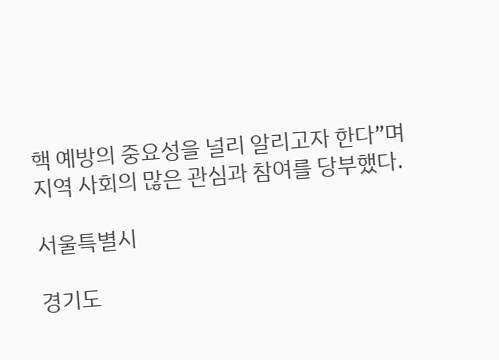핵 예방의 중요성을 널리 알리고자 한다”며 지역 사회의 많은 관심과 참여를 당부했다.

서울특별시

경기도